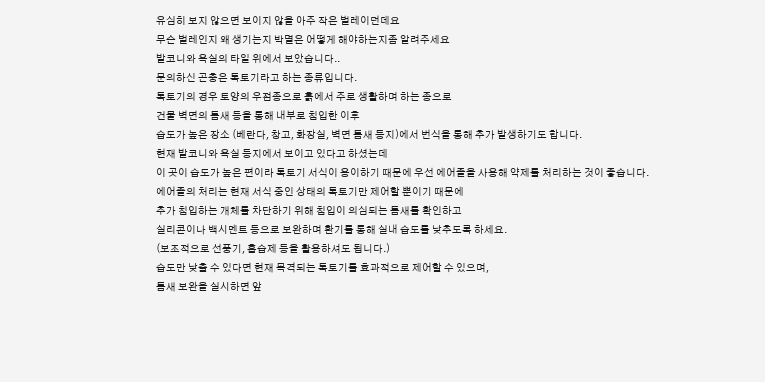유심히 보지 않으면 보이지 않을 아주 작은 벌레이던데요
무슨 벌레인지 왜 생기는지 박멸은 어떻게 해야하는지좀 알려주세요
발코니와 욕실의 타일 위에서 보았습니다..
문의하신 곤충은 톡토기라고 하는 종류입니다.
톡토기의 경우 토양의 우점종으로 흙에서 주로 생활하며 하는 종으로
건물 벽면의 틈새 등을 통해 내부로 침입한 이후
습도가 높은 장소 (베란다, 창고, 화장실, 벽면 틈새 등지)에서 번식을 통해 추가 발생하기도 합니다.
현재 발코니와 욕실 등지에서 보이고 있다고 하셨는데
이 곳이 습도가 높은 편이라 톡토기 서식이 용이하기 때문에 우선 에어졸을 사용해 약제를 처리하는 것이 좋습니다.
에어졸의 처리는 현재 서식 중인 상태의 톡토기만 제어할 뿐이기 때문에
추가 침입하는 개체를 차단하기 위해 침입이 의심되는 틈새를 확인하고
실리콘이나 백시멘트 등으로 보완하며 환기를 통해 실내 습도를 낮추도록 하세요.
(보조적으로 선풍기, 흡습제 등을 활용하셔도 됩니다.)
습도만 낮출 수 있다면 현재 목격되는 톡토기를 효과적으로 제어할 수 있으며,
틈새 보완을 실시하면 앞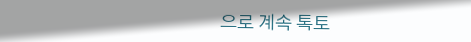으로 계속 톡토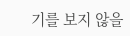기를 보지 않을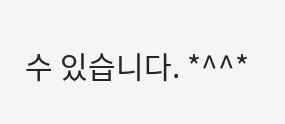수 있습니다. *^^*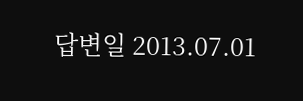답변일 2013.07.01